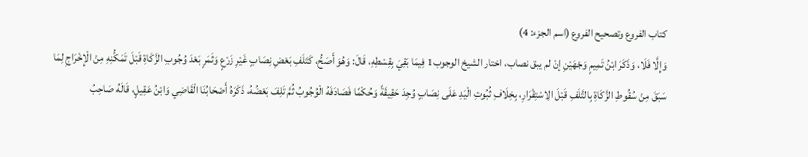كتاب الفروع وتصحيح الفروع (اسم الجزء: 4)
وَإِلَّا فَلَا، وَذَكَرَ ابْنُ تَمِيمٍ وَجْهَيْنِ إنْ لم يبق نصاب، اختار الشيخ الوجوب1 فِيمَا بَقِيَ بِقِسْطِهِ، قَالَ: وَهُوَ أَصَحُّ، كَتَلَفِ بَعْضِ نِصَابٍ غَيْرِ زَرْعٍ وَثَمَرٍ بَعْدَ وُجُوبِ الزَّكَاةِ قَبْلَ تَمَكُّنِهِ مِنْ الْإِخْرَاجِ لِمَا سَبَقَ مِنْ سُقُوطِ الزَّكَاةِ بِالتَّلَفِ قَبْلَ الِاسْتِقْرَارِ، بِخِلَافِ ثُبُوتِ الْيَدِ عَلَى نِصَابٍ وُجِدَ حَقِيقَةً وَحُكْمًا فَصَادَفَهُ الْوُجُوبُ ثُمَّ تَلِفَ بَعْضُهُ، ذَكَرَهُ أَصْحَابُنَا الْقَاضِي وَابْنُ عَقِيلٍ، قَالَهُ صَاحِبُ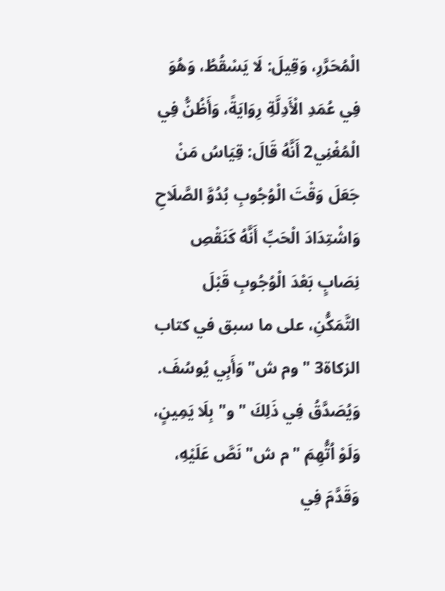الْمُحَرَّرِ، وَقِيلَ: لَا يَسْقُطُ، وَهُوَ فِي عُمَدِ الْأَدِلَّةِ رِوَايَةً، وَأَظُنُّ فِي الْمُغْنِي2 أَنَّهُ قَالَ: قِيَاسُ مَنْ جَعَلَ وَقْتَ الْوُجُوبِ بُدُوَّ الصَّلَاحِ وَاشْتِدَادَ الْحَبِّ أَنَّهُ كَنَقْصِ نِصَابٍ بَعْدَ الْوُجُوبِ قَبْلَ التَّمَكُّنِ، على ما سبق في كتاب الزكاة3 "وم ش" وَأَبِي يُوسُفَ.
وَيُصَدَّقُ فِي ذَلِكَ "و" بِلَا يَمِينٍ، وَلَوْ اُتُّهِمَ "م ش" نَصَّ عَلَيْهِ، وَقَدَّمَ فِي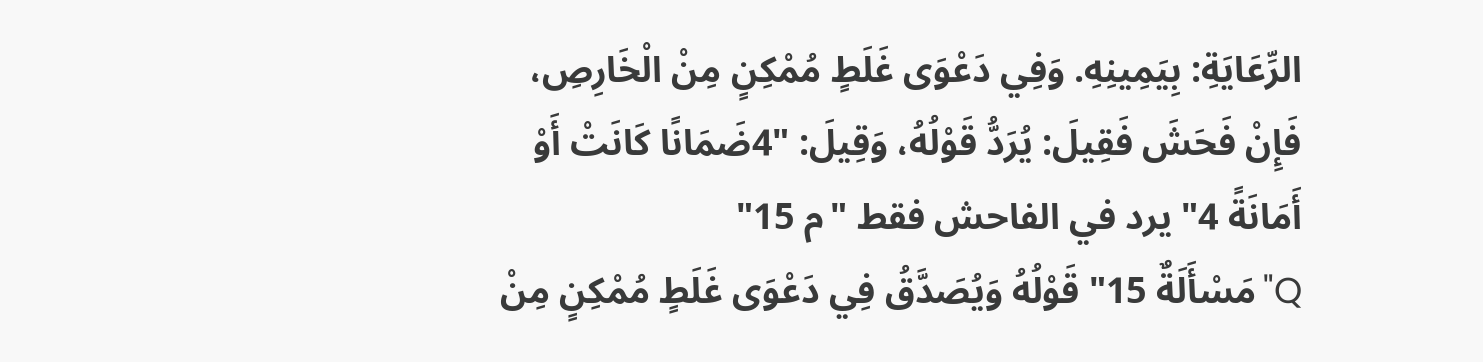الرِّعَايَةِ: بِيَمِينِهِ. وَفِي دَعْوَى غَلَطٍ مُمْكِنٍ مِنْ الْخَارِصِ، فَإِنْ فَحَشَ فَقِيلَ: يُرَدُّ قَوْلُهُ، وَقِيلَ: "4ضَمَانًا كَانَتْ أَوْ أَمَانَةً 4" يرد في الفاحش فقط "م 15"
Q"مَسْأَلَةٌ 15" قَوْلُهُ وَيُصَدَّقُ فِي دَعْوَى غَلَطٍ مُمْكِنٍ مِنْ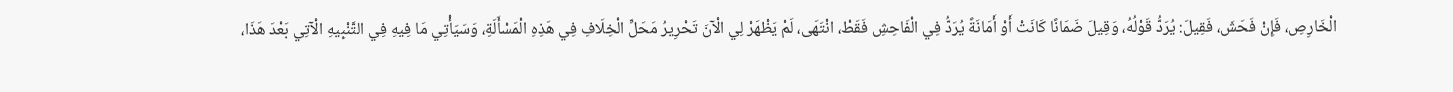الْخَارِصِ، فَإِنْ فَحَشَ، فَقِيلَ: يُرَدُّ قَوْلُهُ، وَقِيلَ ضَمَانًا كَانَتْ أَوْ أَمَانَةً يُرَدُّ فِي الْفَاحِشِ فَقَطْ، انْتَهَى، لَمْ يَظْهَرْ لِي الْآنَ تَحْرِيرُ مَحَلِّ الْخِلَافِ فِي هَذِهِ الْمَسْأَلَةِ، وَسَيَأْتِي مَا فِيهِ فِي التَّنْبِيهِ الْآتِي بَعْدَ هَذَا،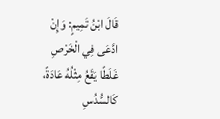قَالَ ابْنُ تَمِيمٍ: وَإِنْ ادَّعَى فِي الْخَرْصِ غَلَطًا يَقَعُ مِثْلُهُ عَادَةً، كَالسُّدُسِ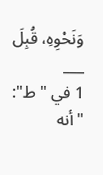وَنَحْوِهِ، قُبِلَ
___
1 في "ط": "أنه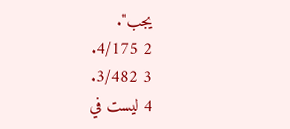يجب".
2 4/175.
3 3/482.
4 ليست في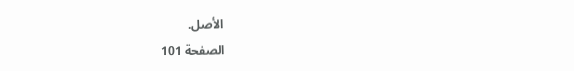الأصل.
الصفحة 101